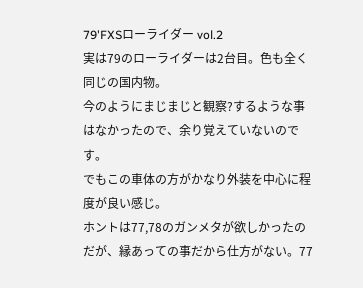79'FXSローライダー vol.2
実は79のローライダーは2台目。色も全く同じの国内物。
今のようにまじまじと観察?するような事はなかったので、余り覚えていないのです。
でもこの車体の方がかなり外装を中心に程度が良い感じ。
ホントは77,78のガンメタが欲しかったのだが、縁あっての事だから仕方がない。77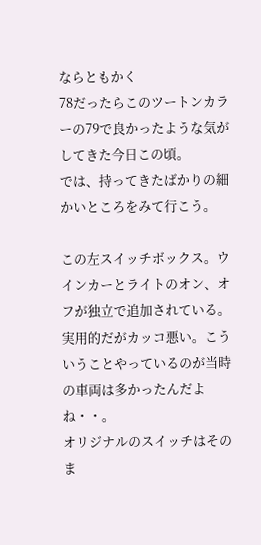ならともかく
78だったらこのツートンカラーの79で良かったような気がしてきた今日この頃。
では、持ってきたばかりの細かいところをみて行こう。

この左スイッチボックス。ウインカーとライトのオン、オフが独立で追加されている。
実用的だがカッコ悪い。こういうことやっているのが当時の車両は多かったんだよね・・。
オリジナルのスイッチはそのま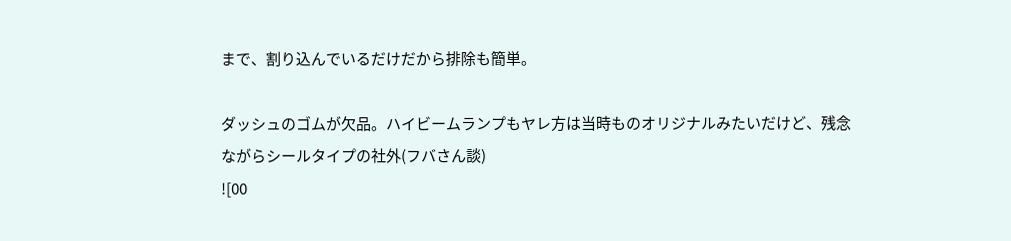まで、割り込んでいるだけだから排除も簡単。

ダッシュのゴムが欠品。ハイビームランプもヤレ方は当時ものオリジナルみたいだけど、残念
ながらシールタイプの社外(フバさん談)
![00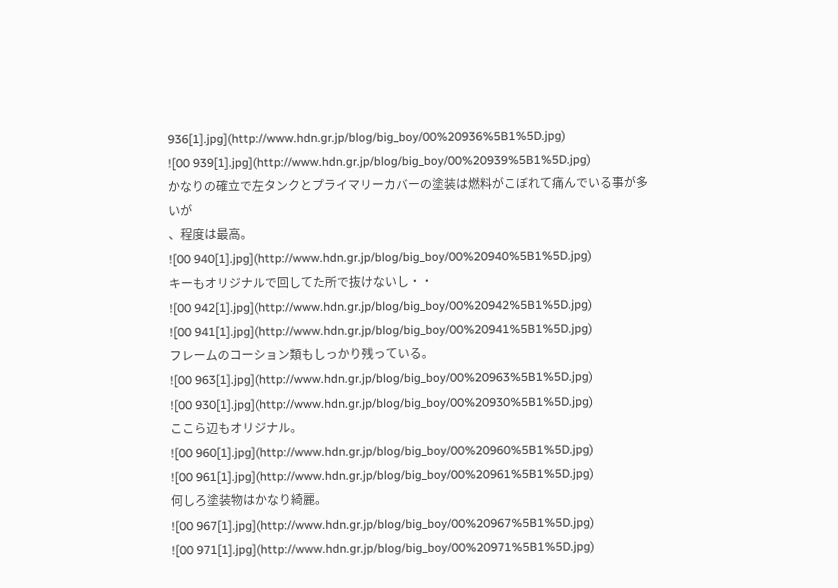936[1].jpg](http://www.hdn.gr.jp/blog/big_boy/00%20936%5B1%5D.jpg)
![00 939[1].jpg](http://www.hdn.gr.jp/blog/big_boy/00%20939%5B1%5D.jpg)
かなりの確立で左タンクとプライマリーカバーの塗装は燃料がこぼれて痛んでいる事が多いが
、程度は最高。
![00 940[1].jpg](http://www.hdn.gr.jp/blog/big_boy/00%20940%5B1%5D.jpg)
キーもオリジナルで回してた所で抜けないし・・
![00 942[1].jpg](http://www.hdn.gr.jp/blog/big_boy/00%20942%5B1%5D.jpg)
![00 941[1].jpg](http://www.hdn.gr.jp/blog/big_boy/00%20941%5B1%5D.jpg)
フレームのコーション類もしっかり残っている。
![00 963[1].jpg](http://www.hdn.gr.jp/blog/big_boy/00%20963%5B1%5D.jpg)
![00 930[1].jpg](http://www.hdn.gr.jp/blog/big_boy/00%20930%5B1%5D.jpg)
ここら辺もオリジナル。
![00 960[1].jpg](http://www.hdn.gr.jp/blog/big_boy/00%20960%5B1%5D.jpg)
![00 961[1].jpg](http://www.hdn.gr.jp/blog/big_boy/00%20961%5B1%5D.jpg)
何しろ塗装物はかなり綺麗。
![00 967[1].jpg](http://www.hdn.gr.jp/blog/big_boy/00%20967%5B1%5D.jpg)
![00 971[1].jpg](http://www.hdn.gr.jp/blog/big_boy/00%20971%5B1%5D.jpg)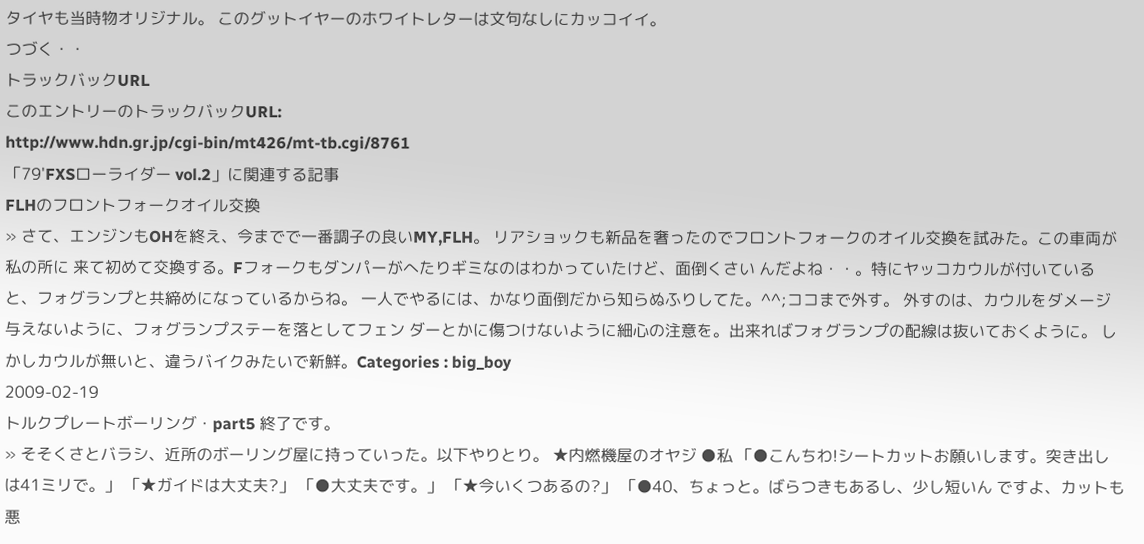タイヤも当時物オリジナル。 このグットイヤーのホワイトレターは文句なしにカッコイイ。
つづく・・
トラックバックURL
このエントリーのトラックバックURL:
http://www.hdn.gr.jp/cgi-bin/mt426/mt-tb.cgi/8761
「79'FXSローライダー vol.2」に関連する記事
FLHのフロントフォークオイル交換
» さて、エンジンもOHを終え、今までで一番調子の良いMY,FLH。 リアショックも新品を奢ったのでフロントフォークのオイル交換を試みた。この車両が私の所に 来て初めて交換する。Fフォークもダンパーがへたりギミなのはわかっていたけど、面倒くさい んだよね・・。特にヤッコカウルが付いていると、フォグランプと共締めになっているからね。 一人でやるには、かなり面倒だから知らぬふりしてた。^^;ココまで外す。 外すのは、カウルをダメージ与えないように、フォグランプステーを落としてフェン ダーとかに傷つけないように細心の注意を。出来ればフォグランプの配線は抜いておくように。 しかしカウルが無いと、違うバイクみたいで新鮮。Categories : big_boy
2009-02-19
トルクプレートボーリング・part5 終了です。
» そそくさとバラシ、近所のボーリング屋に持っていった。以下やりとり。 ★内燃機屋のオヤジ ●私 「●こんちわ!シートカットお願いします。突き出しは41ミリで。」 「★ガイドは大丈夫?」 「●大丈夫です。」 「★今いくつあるの?」 「●40、ちょっと。ばらつきもあるし、少し短いん ですよ、カットも悪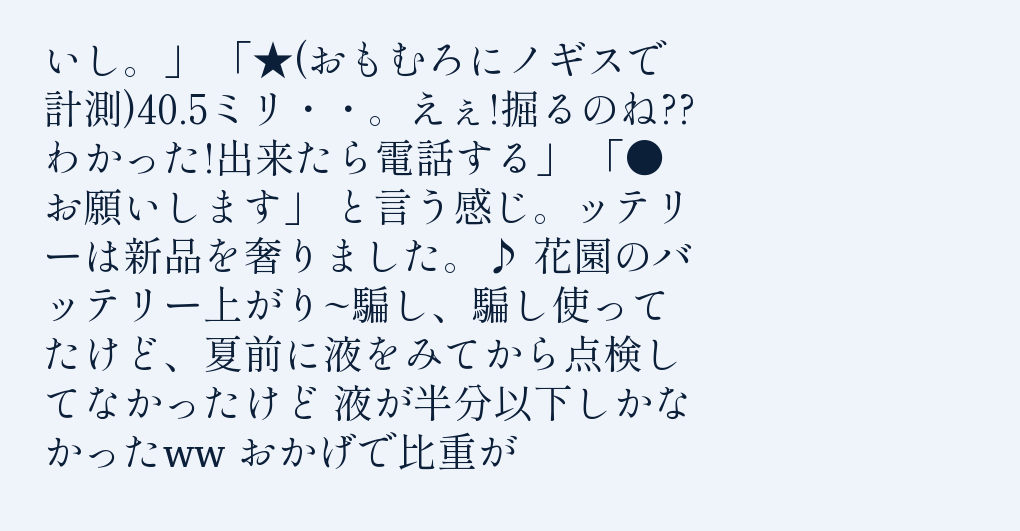いし。」 「★(おもむろにノギスで計測)40.5ミリ・・。えぇ!掘るのね?? わかった!出来たら電話する」 「●お願いします」 と言う感じ。ッテリーは新品を奢りました。♪ 花園のバッテリー上がり~騙し、騙し使ってたけど、夏前に液をみてから点検してなかったけど 液が半分以下しかなかったww おかげで比重が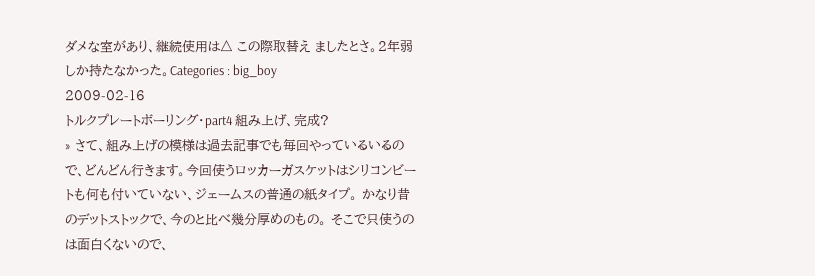ダメな室があり、継続使用は△ この際取替え ましたとさ。2年弱しか持たなかった。Categories : big_boy
2009-02-16
トルクプレートボーリング・part4 組み上げ、完成?
» さて、組み上げの模様は過去記事でも毎回やっているいるので、どんどん行きます。今回使うロッカーガスケットはシリコンビートも何も付いていない、ジェームスの普通の紙タイプ。 かなり昔のデットストックで、今のと比べ幾分厚めのもの。 そこで只使うのは面白くないので、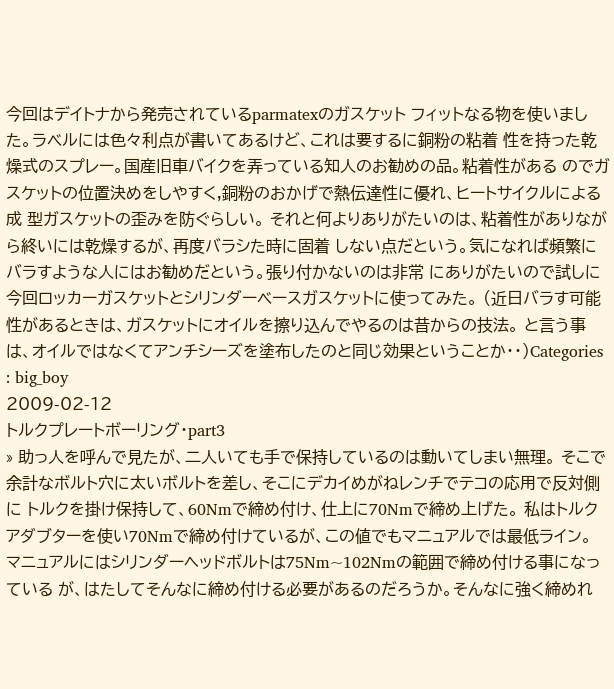今回はデイトナから発売されているparmatexのガスケット フィットなる物を使いました。ラベルには色々利点が書いてあるけど、これは要するに銅粉の粘着 性を持った乾燥式のスプレー。国産旧車バイクを弄っている知人のお勧めの品。粘着性がある のでガスケットの位置決めをしやすく,銅粉のおかげで熱伝達性に優れ、ヒートサイクルによる成 型ガスケットの歪みを防ぐらしい。 それと何よりありがたいのは、粘着性がありながら終いには乾燥するが、再度バラシた時に固着 しない点だという。気になれば頻繁にバラすような人にはお勧めだという。張り付かないのは非常 にありがたいので試しに今回ロッカーガスケットとシリンダーベースガスケットに使ってみた。 (近日バラす可能性があるときは、ガスケットにオイルを擦り込んでやるのは昔からの技法。 と言う事は、オイルではなくてアンチシーズを塗布したのと同じ効果ということか・・)Categories : big_boy
2009-02-12
トルクプレートボーリング・part3
» 助っ人を呼んで見たが、二人いても手で保持しているのは動いてしまい無理。 そこで余計なボルト穴に太いボルトを差し、そこにデカイめがねレンチでテコの応用で反対側に トルクを掛け保持して、60Nmで締め付け、仕上に70Nmで締め上げた。 私はトルクアダブターを使い70Nmで締め付けているが、この値でもマニュアルでは最低ライン。 マニュアルにはシリンダーヘッドボルトは75Nm~102Nmの範囲で締め付ける事になっている が、はたしてそんなに締め付ける必要があるのだろうか。そんなに強く締めれ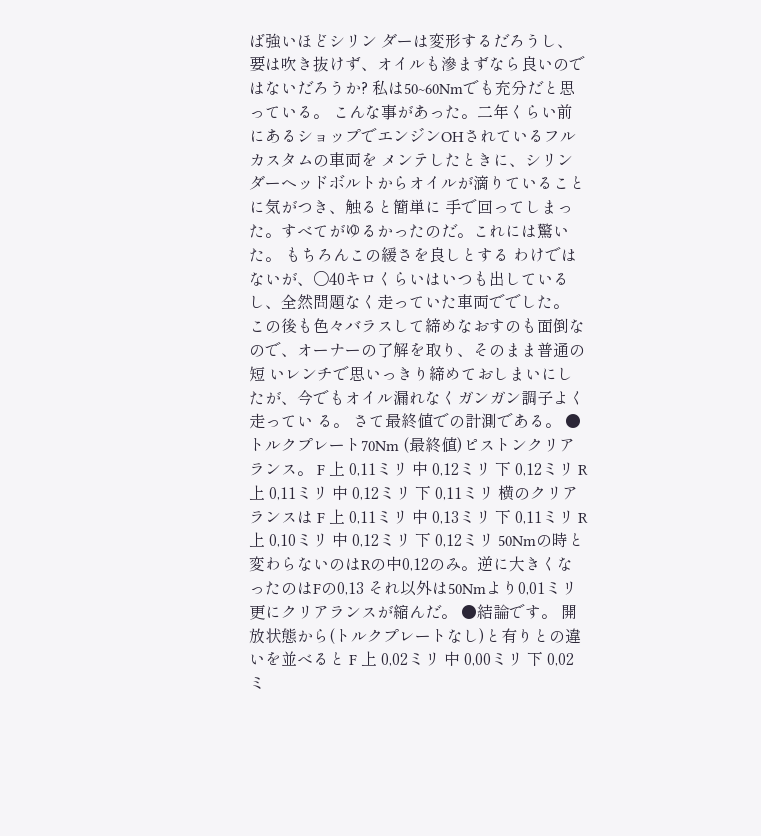ば強いほどシリン ダーは変形するだろうし、要は吹き抜けず、オイルも滲まずなら良いのではないだろうか? 私は50~60Nmでも充分だと思っている。 こんな事があった。二年くらい前にあるショップでエンジンOHされているフルカスタムの車両を メンテしたときに、シリンダーヘッドボルトからオイルが滴りていることに気がつき、触ると簡単に 手で回ってしまった。すべてがゆるかったのだ。これには驚いた。 もちろんこの緩さを良しとする わけではないが、〇40キロくらいはいつも出しているし、全然問題なく走っていた車両ででした。 この後も色々バラスして締めなおすのも面倒なので、オーナーの了解を取り、そのまま普通の短 いレンチで思いっきり締めておしまいにしたが、今でもオイル漏れなくガンガン調子よく走ってい る。 さて最終値での計測である。 ●トルクプレート70Nm (最終値)ピストンクリアランス。 F 上 0,11ミリ 中 0,12ミリ 下 0,12ミリ R 上 0,11ミリ 中 0,12ミリ 下 0,11ミリ 横のクリアランスは F 上 0,11ミリ 中 0,13ミリ 下 0,11ミリ R 上 0,10ミリ 中 0,12ミリ 下 0,12ミリ 50Nmの時と変わらないのはRの中0,12のみ。逆に大きくなったのはFの0,13 それ以外は50Nmより0,01ミリ更にクリアランスが縮んだ。 ●結論です。 開放状態から(トルクプレートなし)と有りとの違いを並べると F 上 0,02ミリ 中 0,00ミリ 下 0,02ミ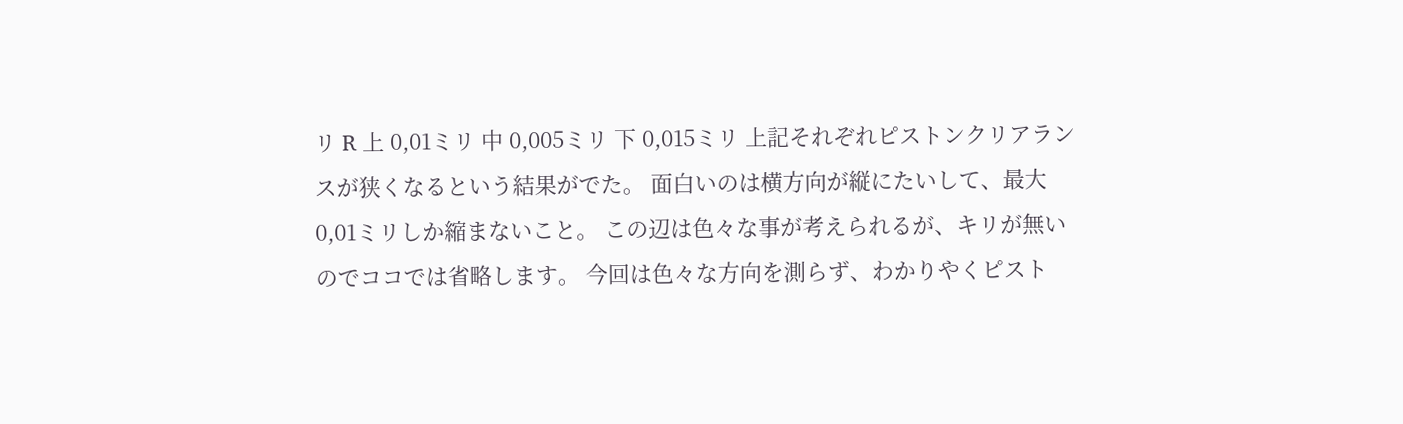リ R 上 0,01ミリ 中 0,005ミリ 下 0,015ミリ 上記それぞれピストンクリアランスが狭くなるという結果がでた。 面白いのは横方向が縦にたいして、最大0,01ミリしか縮まないこと。 この辺は色々な事が考えられるが、キリが無いのでココでは省略します。 今回は色々な方向を測らず、わかりやくピスト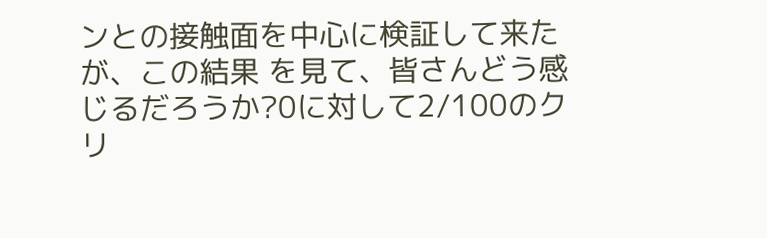ンとの接触面を中心に検証して来たが、この結果 を見て、皆さんどう感じるだろうか?0に対して2/100のクリ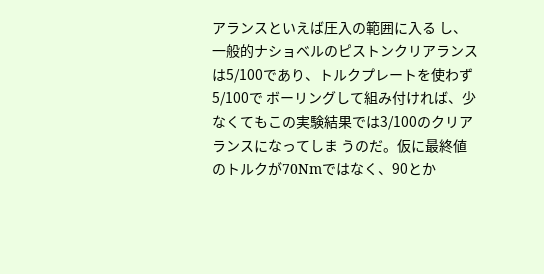アランスといえば圧入の範囲に入る し、一般的ナショベルのピストンクリアランスは5/100であり、トルクプレートを使わず5/100で ボーリングして組み付ければ、少なくてもこの実験結果では3/100のクリアランスになってしま うのだ。仮に最終値のトルクが70Nmではなく、90とか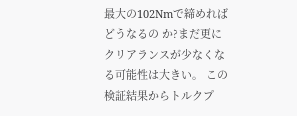最大の102Nmで締めればどうなるの か?まだ更にクリアランスが少なくなる可能性は大きい。 この検証結果からトルクプ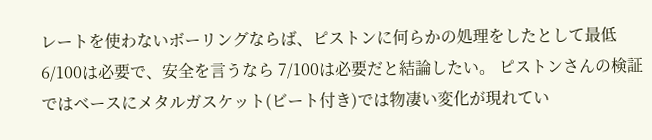レートを使わないボーリングならば、ピストンに何らかの処理をしたとして最低6/100は必要で、安全を言うなら 7/100は必要だと結論したい。 ピストンさんの検証ではベースにメタルガスケット(ビート付き)では物凄い変化が現れてい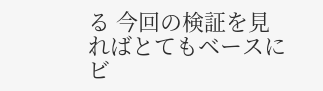る 今回の検証を見ればとてもベースにビ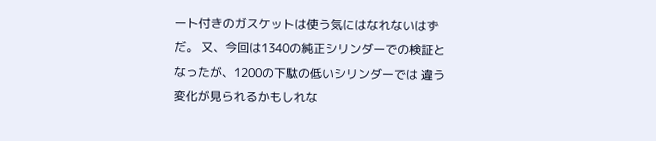ート付きのガスケットは使う気にはなれないはずだ。 又、今回は1340の純正シリンダーでの検証となったが、1200の下駄の低いシリンダーでは 違う変化が見られるかもしれな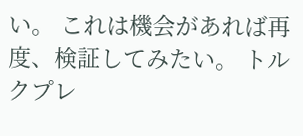い。 これは機会があれば再度、検証してみたい。 トルクプレ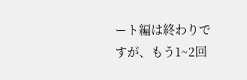ート編は終わりですが、もう1~2回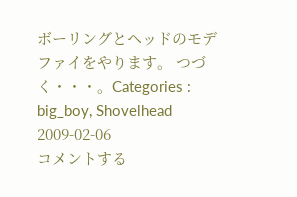ボーリングとヘッドのモデファイをやります。 つづく・・・。Categories : big_boy, Shovelhead
2009-02-06
コメントする